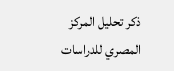ذكر تحليل المركز المصري للدراسات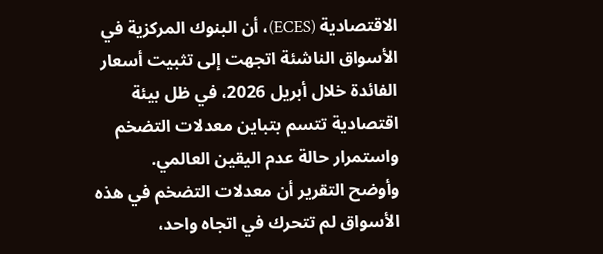الاقتصادية (ECES)، أن البنوك المركزية في الأسواق الناشئة اتجهت إلى تثبيت أسعار الفائدة خلال أبريل 2026، في ظل بيئة اقتصادية تتسم بتباين معدلات التضخم واستمرار حالة عدم اليقين العالمي.
وأوضح التقرير أن معدلات التضخم في هذه الأسواق لم تتحرك في اتجاه واحد،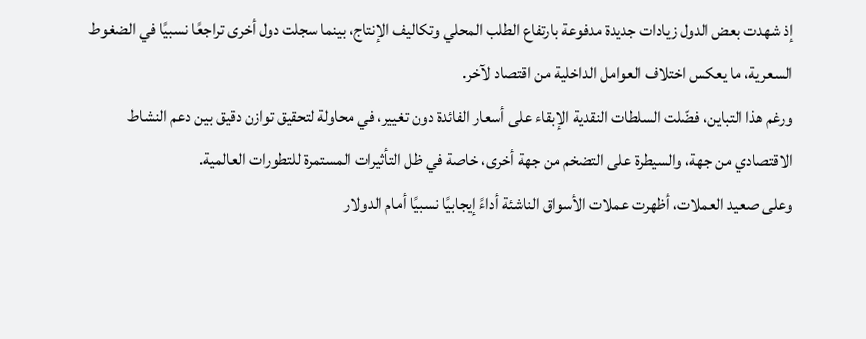إذ شهدت بعض الدول زيادات جديدة مدفوعة بارتفاع الطلب المحلي وتكاليف الإنتاج، بينما سجلت دول أخرى تراجعًا نسبيًا في الضغوط السعرية، ما يعكس اختلاف العوامل الداخلية من اقتصاد لآخر.
ورغم هذا التباين، فضّلت السلطات النقدية الإبقاء على أسعار الفائدة دون تغيير، في محاولة لتحقيق توازن دقيق بين دعم النشاط الاقتصادي من جهة، والسيطرة على التضخم من جهة أخرى، خاصة في ظل التأثيرات المستمرة للتطورات العالمية.
وعلى صعيد العملات، أظهرت عملات الأسواق الناشئة أداءً إيجابيًا نسبيًا أمام الدولار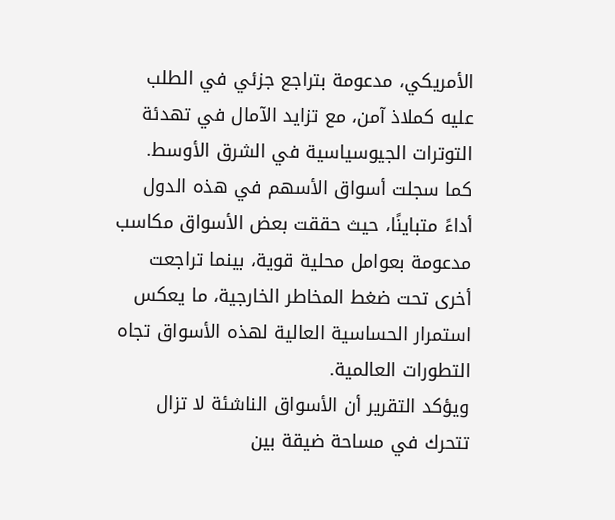الأمريكي، مدعومة بتراجع جزئي في الطلب عليه كملاذ آمن، مع تزايد الآمال في تهدئة التوترات الجيوسياسية في الشرق الأوسط.
كما سجلت أسواق الأسهم في هذه الدول أداءً متباينًا، حيث حققت بعض الأسواق مكاسب مدعومة بعوامل محلية قوية، بينما تراجعت أخرى تحت ضغط المخاطر الخارجية، ما يعكس استمرار الحساسية العالية لهذه الأسواق تجاه التطورات العالمية.
ويؤكد التقرير أن الأسواق الناشئة لا تزال تتحرك في مساحة ضيقة بين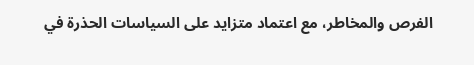الفرص والمخاطر، مع اعتماد متزايد على السياسات الحذرة في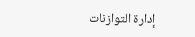إدارة التوازنات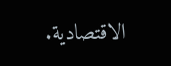الاقتصادية.